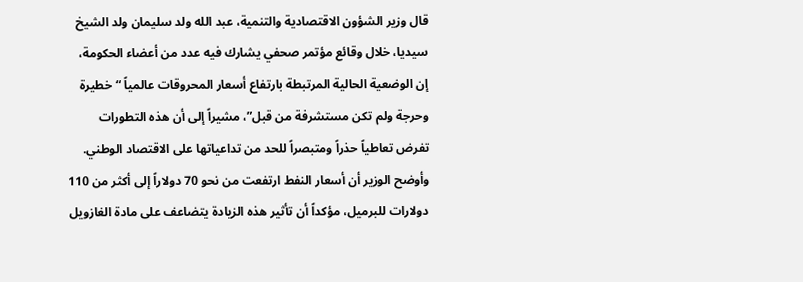قال وزير الشؤون الاقتصادية والتنمية، عبد الله ولد سليمان ولد الشيخ سيديا، خلال وقائع مؤتمر صحفي يشارك فيه عدد من أعضاء الحكومة، إن الوضعية الحالية المرتبطة بارتفاع أسعار المحروقات عالمياً “خطيرة وحرجة ولم تكن مستشرفة من قبل”، مشيراً إلى أن هذه التطورات تفرض تعاطياً حذراً ومتبصراً للحد من تداعياتها على الاقتصاد الوطني.
وأوضح الوزير أن أسعار النفط ارتفعت من نحو 70 دولاراً إلى أكثر من 110 دولارات للبرميل، مؤكداً أن تأثير هذه الزيادة يتضاعف على مادة الغازويل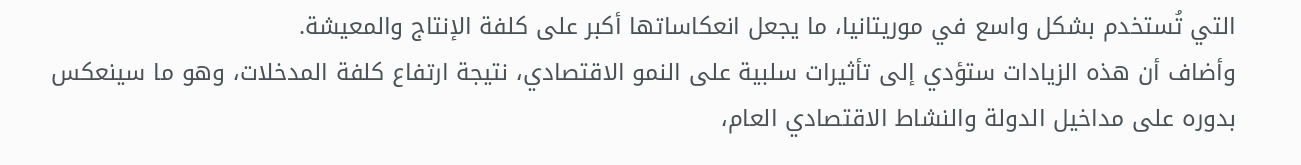التي تُستخدم بشكل واسع في موريتانيا، ما يجعل انعكاساتها أكبر على كلفة الإنتاج والمعيشة.
وأضاف أن هذه الزيادات ستؤدي إلى تأثيرات سلبية على النمو الاقتصادي، نتيجة ارتفاع كلفة المدخلات، وهو ما سينعكس بدوره على مداخيل الدولة والنشاط الاقتصادي العام،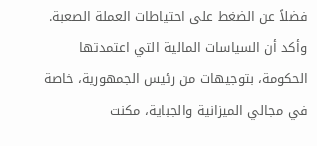فضلاً عن الضغط على احتياطات العملة الصعبة.
وأكد أن السياسات المالية التي اعتمدتها الحكومة، بتوجيهات من رئيس الجمهورية، خاصة في مجالي الميزانية والجباية، مكنت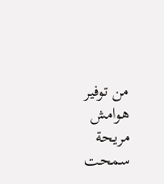من توفير هوامش مريحة سمحت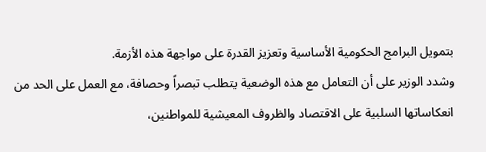بتمويل البرامج الحكومية الأساسية وتعزيز القدرة على مواجهة هذه الأزمة.
وشدد الوزير على أن التعامل مع هذه الوضعية يتطلب تبصراً وحصافة، مع العمل على الحد من انعكاساتها السلبية على الاقتصاد والظروف المعيشية للمواطنين،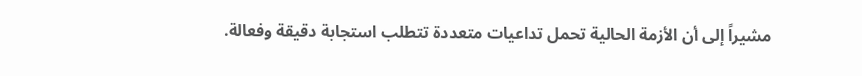مشيراً إلى أن الأزمة الحالية تحمل تداعيات متعددة تتطلب استجابة دقيقة وفعالة.